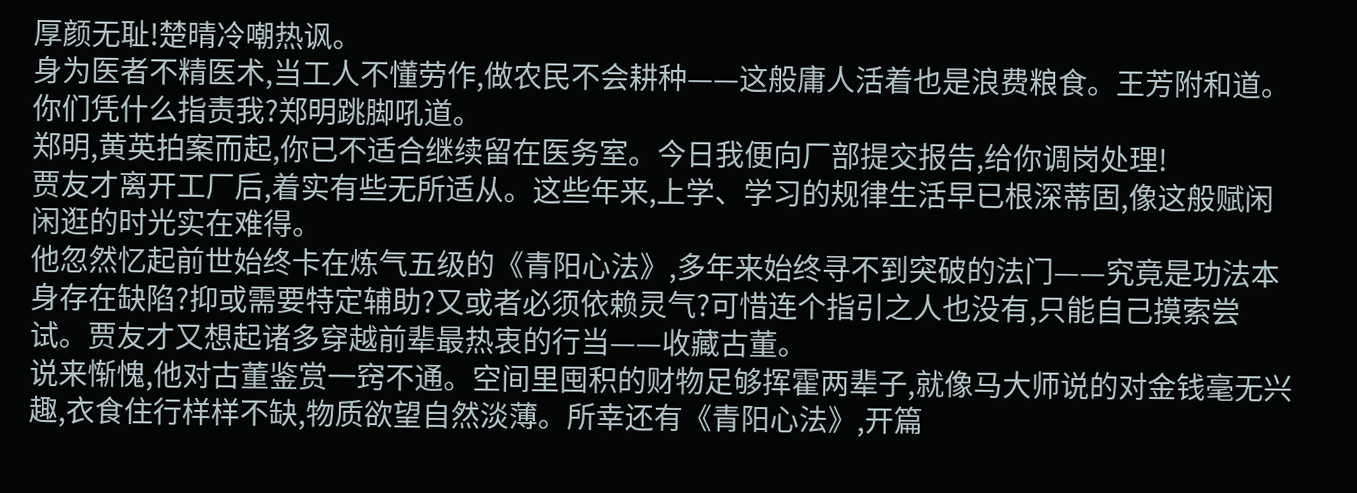厚颜无耻!楚晴冷嘲热讽。
身为医者不精医术,当工人不懂劳作,做农民不会耕种——这般庸人活着也是浪费粮食。王芳附和道。
你们凭什么指责我?郑明跳脚吼道。
郑明,黄英拍案而起,你已不适合继续留在医务室。今日我便向厂部提交报告,给你调岗处理!
贾友才离开工厂后,着实有些无所适从。这些年来,上学、学习的规律生活早已根深蒂固,像这般赋闲闲逛的时光实在难得。
他忽然忆起前世始终卡在炼气五级的《青阳心法》,多年来始终寻不到突破的法门——究竟是功法本身存在缺陷?抑或需要特定辅助?又或者必须依赖灵气?可惜连个指引之人也没有,只能自己摸索尝试。贾友才又想起诸多穿越前辈最热衷的行当——收藏古董。
说来惭愧,他对古董鉴赏一窍不通。空间里囤积的财物足够挥霍两辈子,就像马大师说的对金钱毫无兴趣,衣食住行样样不缺,物质欲望自然淡薄。所幸还有《青阳心法》,开篇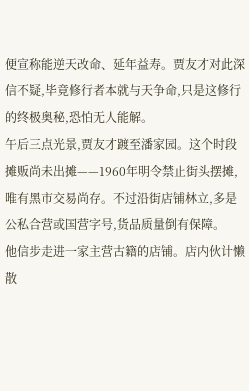便宣称能逆天改命、延年益寿。贾友才对此深信不疑,毕竟修行者本就与天争命,只是这修行的终极奥秘,恐怕无人能解。
午后三点光景,贾友才踱至潘家园。这个时段摊贩尚未出摊——1960年明令禁止街头摆摊,唯有黑市交易尚存。不过沿街店铺林立,多是公私合营或国营字号,货品质量倒有保障。
他信步走进一家主营古籍的店铺。店内伙计懒散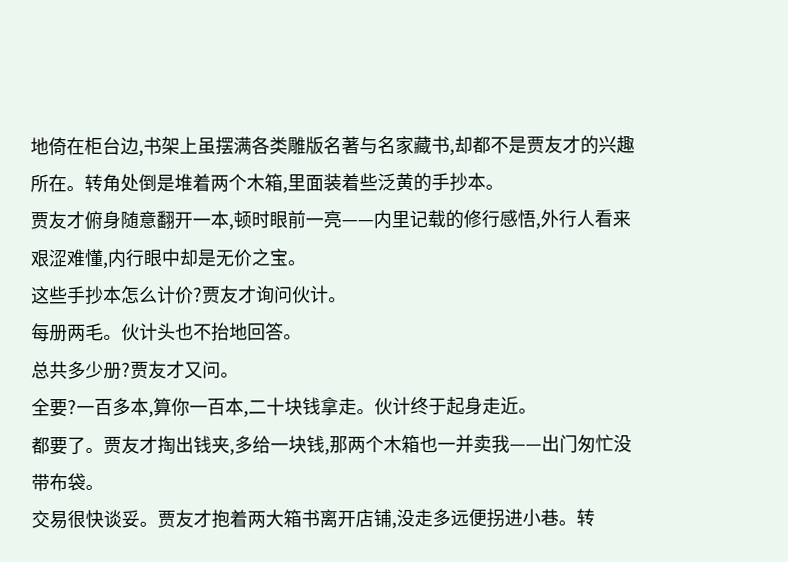地倚在柜台边,书架上虽摆满各类雕版名著与名家藏书,却都不是贾友才的兴趣所在。转角处倒是堆着两个木箱,里面装着些泛黄的手抄本。
贾友才俯身随意翻开一本,顿时眼前一亮——内里记载的修行感悟,外行人看来艰涩难懂,内行眼中却是无价之宝。
这些手抄本怎么计价?贾友才询问伙计。
每册两毛。伙计头也不抬地回答。
总共多少册?贾友才又问。
全要?一百多本,算你一百本,二十块钱拿走。伙计终于起身走近。
都要了。贾友才掏出钱夹,多给一块钱,那两个木箱也一并卖我——出门匆忙没带布袋。
交易很快谈妥。贾友才抱着两大箱书离开店铺,没走多远便拐进小巷。转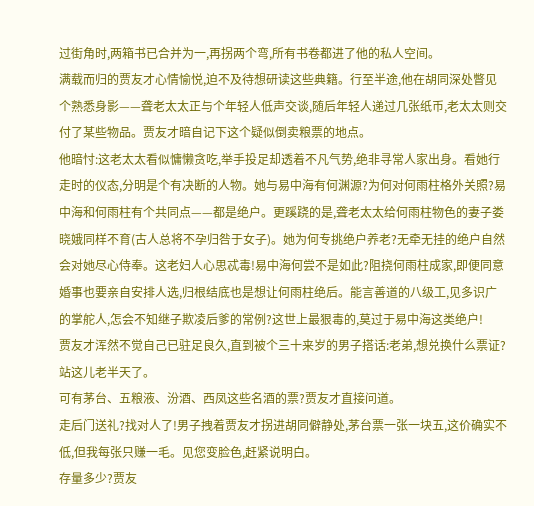过街角时,两箱书已合并为一,再拐两个弯,所有书卷都进了他的私人空间。
满载而归的贾友才心情愉悦,迫不及待想研读这些典籍。行至半途,他在胡同深处瞥见个熟悉身影——聋老太太正与个年轻人低声交谈,随后年轻人递过几张纸币,老太太则交付了某些物品。贾友才暗自记下这个疑似倒卖粮票的地点。
他暗忖:这老太太看似慵懒贪吃,举手投足却透着不凡气势,绝非寻常人家出身。看她行走时的仪态,分明是个有决断的人物。她与易中海有何渊源?为何对何雨柱格外关照?易中海和何雨柱有个共同点——都是绝户。更蹊跷的是,聋老太太给何雨柱物色的妻子娄晓娥同样不育(古人总将不孕归咎于女子)。她为何专挑绝户养老?无牵无挂的绝户自然会对她尽心侍奉。这老妇人心思忒毒!易中海何尝不是如此?阻挠何雨柱成家,即便同意婚事也要亲自安排人选,归根结底也是想让何雨柱绝后。能言善道的八级工,见多识广的掌舵人,怎会不知继子欺凌后爹的常例?这世上最狠毒的,莫过于易中海这类绝户!
贾友才浑然不觉自己已驻足良久,直到被个三十来岁的男子搭话:老弟,想兑换什么票证?站这儿老半天了。
可有茅台、五粮液、汾酒、西凤这些名酒的票?贾友才直接问道。
走后门送礼?找对人了!男子拽着贾友才拐进胡同僻静处,茅台票一张一块五,这价确实不低,但我每张只赚一毛。见您变脸色,赶紧说明白。
存量多少?贾友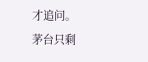才追问。
茅台只剩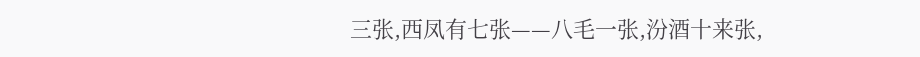三张,西凤有七张——八毛一张,汾酒十来张,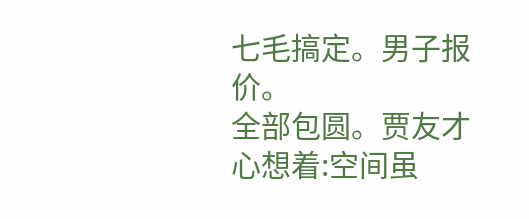七毛搞定。男子报价。
全部包圆。贾友才心想着:空间虽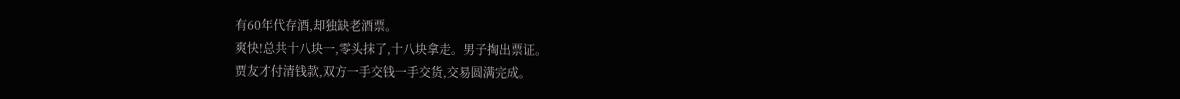有60年代存酒,却独缺老酒票。
爽快!总共十八块一,零头抹了,十八块拿走。男子掏出票证。
贾友才付清钱款,双方一手交钱一手交货,交易圆满完成。